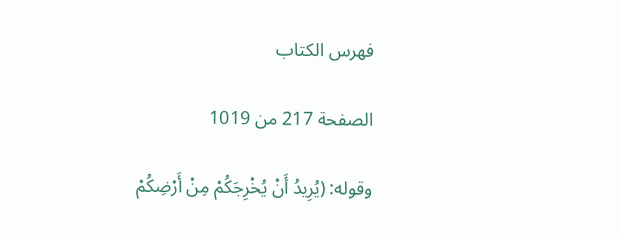فهرس الكتاب

الصفحة 217 من 1019

وقوله: (يُرِيدُ أَنْ يُخْرِجَكُمْ مِنْ أَرْضِكُمْ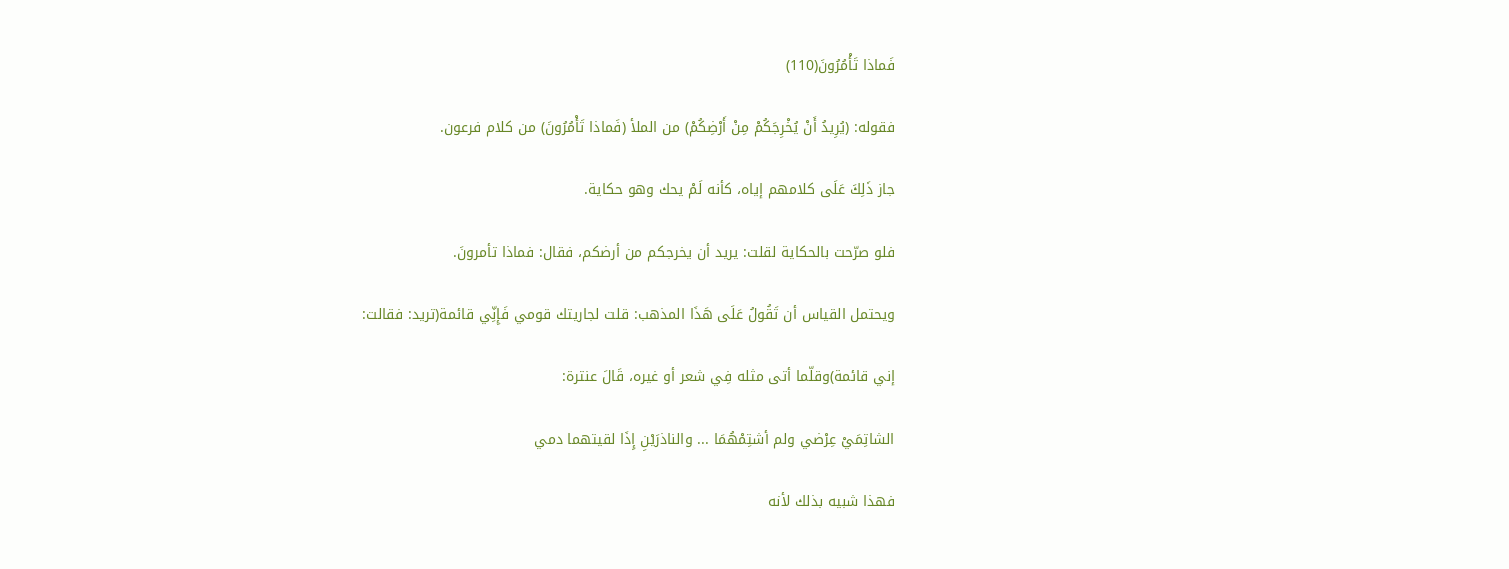فَماذا تَأْمُرُونَ(110)

فقوله: (يُرِيدُ أَنْ يُخْرِجَكُمْ مِنْ أَرْضِكُمْ) من الملأ (فَماذا تَأْمُرُونَ) من كلام فرعون.

جاز ذَلِكَ عَلَى كلامهم إياه، كأنه لَمْ يحك وهو حكاية.

فلو صرّحت بالحكاية لقلت: يريد أن يخرجكم من أرضكم، فقال: فماذا تأمرونَ.

ويحتمل القياس أن تَقُولُ عَلَى هَذَا المذهب: قلت لجاريتك قومي فَإِنِّي قائمة(تريد: فقالت:

إني قائمة)وقلّما أتى مثله فِي شعر أو غيره، قَالَ عنترة:

الشاتِمَيْ عِرْضي ولم أشتِمْهُمَا ... والناذرَيْنِ إِذَا لقيتهما دمي

فهذا شبيه بذلك لأنه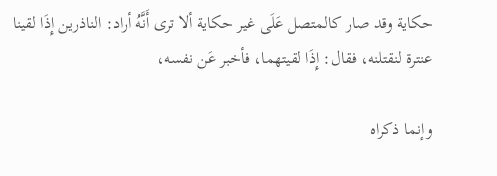حكاية وقد صار كالمتصل عَلَى غير حكاية ألا ترى أَنَّهُ أراد: الناذرين إِذَا لقينا عنترة لنقتلنه، فقال: إِذَا لقيتهما، فأخبر عَن نفسه،

وإنما ذكراه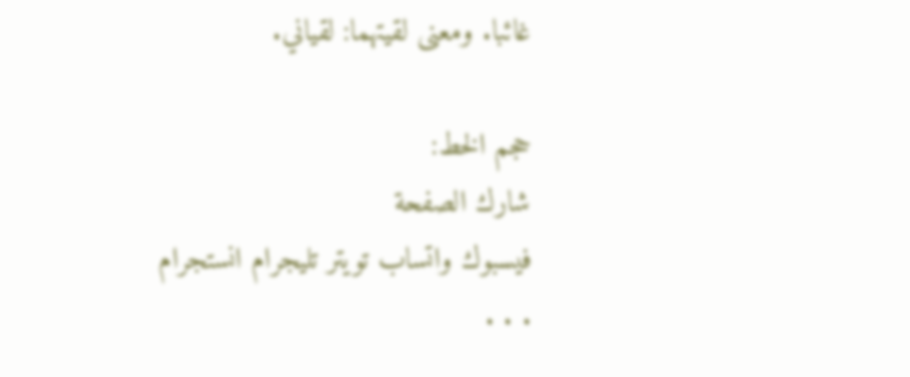غائبا. ومعنى لقيتهما: لقياني.

حجم الخط:
شارك الصفحة
فيسبوك واتساب تويتر تليجرام انستجرام
. . .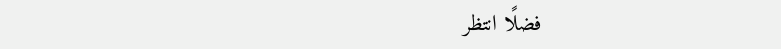فضلًا انتظر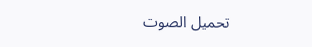تحميل الصوت